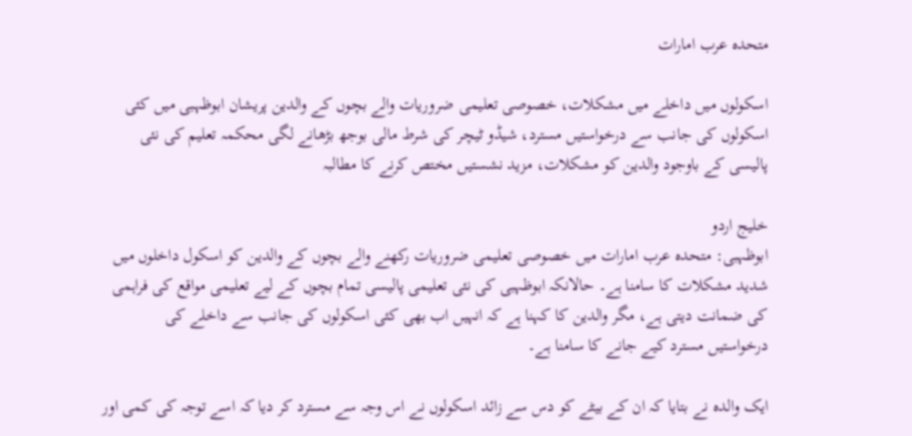متحدہ عرب امارات

اسکولوں میں داخلے میں مشکلات، خصوصی تعلیمی ضروریات والے بچوں کے والدین پریشان ابوظہبی میں کئی اسکولوں کی جانب سے درخواستیں مسترد، شیڈو ٹیچر کی شرط مالی بوجھ بڑھانے لگی محکمہ تعلیم کی نئی پالیسی کے باوجود والدین کو مشکلات، مزید نشستیں مختص کرنے کا مطالبہ

خلیج اردو
ابوظہبی: متحدہ عرب امارات میں خصوصی تعلیمی ضروریات رکھنے والے بچوں کے والدین کو اسکول داخلوں میں شدید مشکلات کا سامنا ہے۔ حالانکہ ابوظہبی کی نئی تعلیمی پالیسی تمام بچوں کے لیے تعلیمی مواقع کی فراہمی کی ضمانت دیتی ہے، مگر والدین کا کہنا ہے کہ انہیں اب بھی کئی اسکولوں کی جانب سے داخلے کی درخواستیں مسترد کیے جانے کا سامنا ہے۔

ایک والدہ نے بتایا کہ ان کے بیٹے کو دس سے زائد اسکولوں نے اس وجہ سے مسترد کر دیا کہ اسے توجہ کی کمی اور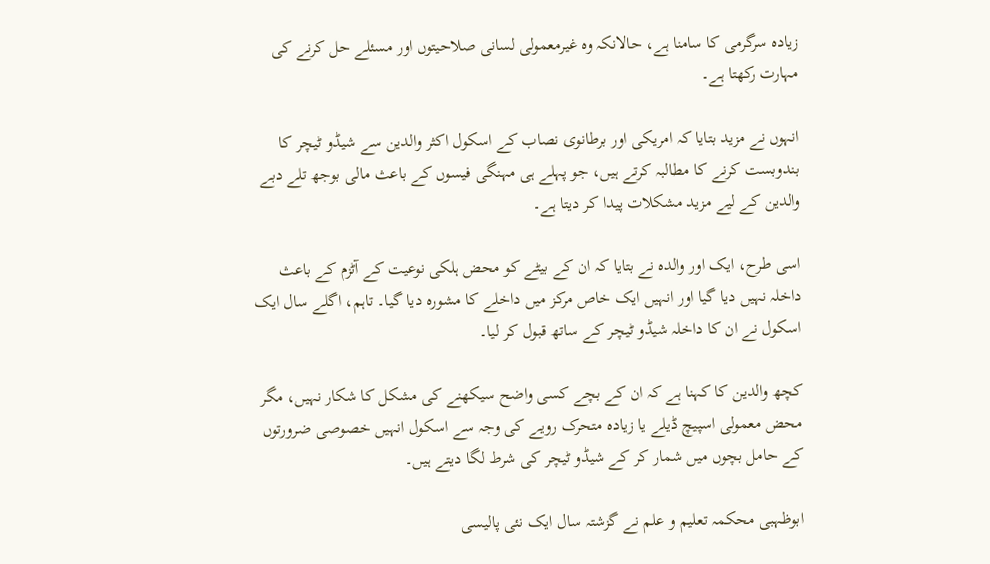زیادہ سرگرمی کا سامنا ہے، حالانکہ وہ غیرمعمولی لسانی صلاحیتوں اور مسئلے حل کرنے کی مہارت رکھتا ہے۔

انہوں نے مزید بتایا کہ امریکی اور برطانوی نصاب کے اسکول اکثر والدین سے شیڈو ٹیچر کا بندوبست کرنے کا مطالبہ کرتے ہیں، جو پہلے ہی مہنگی فیسوں کے باعث مالی بوجھ تلے دبے والدین کے لیے مزید مشکلات پیدا کر دیتا ہے۔

اسی طرح، ایک اور والدہ نے بتایا کہ ان کے بیٹے کو محض ہلکی نوعیت کے آٹزم کے باعث داخلہ نہیں دیا گیا اور انہیں ایک خاص مرکز میں داخلے کا مشورہ دیا گیا۔ تاہم، اگلے سال ایک اسکول نے ان کا داخلہ شیڈو ٹیچر کے ساتھ قبول کر لیا۔

کچھ والدین کا کہنا ہے کہ ان کے بچے کسی واضح سیکھنے کی مشکل کا شکار نہیں، مگر محض معمولی اسپیچ ڈیلے یا زیادہ متحرک رویے کی وجہ سے اسکول انہیں خصوصی ضرورتوں کے حامل بچوں میں شمار کر کے شیڈو ٹیچر کی شرط لگا دیتے ہیں۔

ابوظہبی محکمہ تعلیم و علم نے گزشتہ سال ایک نئی پالیسی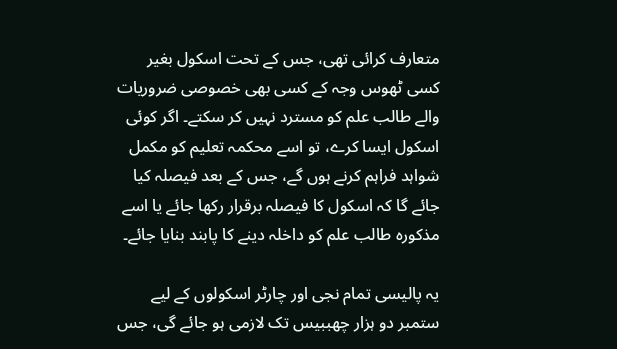متعارف کرائی تھی، جس کے تحت اسکول بغیر کسی ٹھوس وجہ کے کسی بھی خصوصی ضروریات والے طالب علم کو مسترد نہیں کر سکتے۔ اگر کوئی اسکول ایسا کرے، تو اسے محکمہ تعلیم کو مکمل شواہد فراہم کرنے ہوں گے، جس کے بعد فیصلہ کیا جائے گا کہ اسکول کا فیصلہ برقرار رکھا جائے یا اسے مذکورہ طالب علم کو داخلہ دینے کا پابند بنایا جائے۔

یہ پالیسی تمام نجی اور چارٹر اسکولوں کے لیے ستمبر دو ہزار چھببیس تک لازمی ہو جائے گی، جس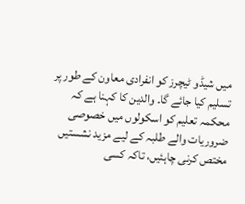میں شیڈو ٹیچرز کو انفرادی معاون کے طور پر تسلیم کیا جائے گا۔ والدین کا کہنا ہے کہ محکمہ تعلیم کو اسکولوں میں خصوصی ضروریات والے طلبہ کے لیے مزید نشستیں مختص کرنی چاہئیں، تاکہ کسی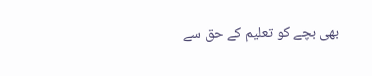بھی بچے کو تعلیم کے حق سے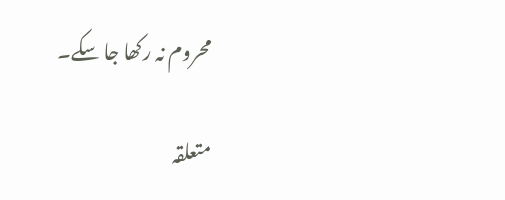محروم نہ رکھا جا سکے۔

متعلقہ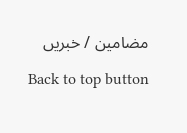مضامین / خبریں

Back to top button